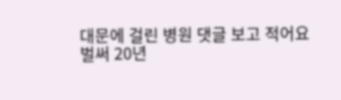대문에 걸린 병원 댓글 보고 적어요
벌써 20년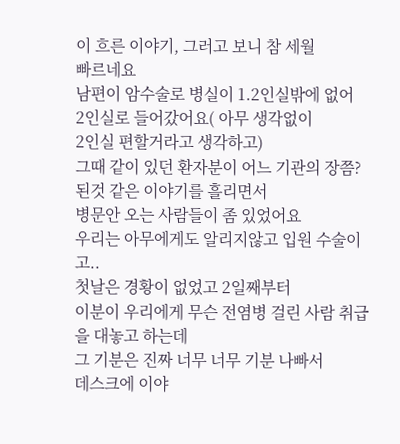이 흐른 이야기, 그러고 보니 참 세월
빠르네요
남편이 암수술로 병실이 1.2인실밖에 없어
2인실로 들어갔어요( 아무 생각없이
2인실 편할거라고 생각하고)
그때 같이 있던 환자분이 어느 기관의 장쯤?
된것 같은 이야기를 흘리면서
병문안 오는 사람들이 좀 있었어요
우리는 아무에게도 알리지않고 입원 수술이고..
첫날은 경황이 없었고 2일째부터
이분이 우리에게 무슨 전염병 걸린 사람 취급을 대놓고 하는데
그 기분은 진짜 너무 너무 기분 나빠서
데스크에 이야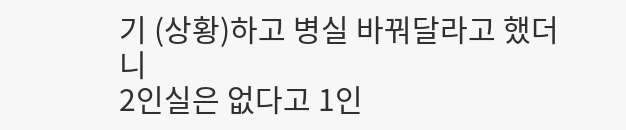기 (상황)하고 병실 바꿔달라고 했더니
2인실은 없다고 1인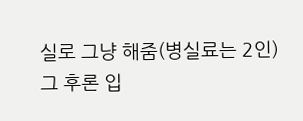실로 그냥 해줌(병실료는 2인)
그 후론 입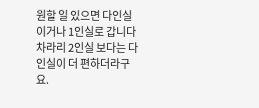원할 일 있으면 다인실이거나 1인실로 갑니다
차라리 2인실 보다는 다인실이 더 편하더라구요.